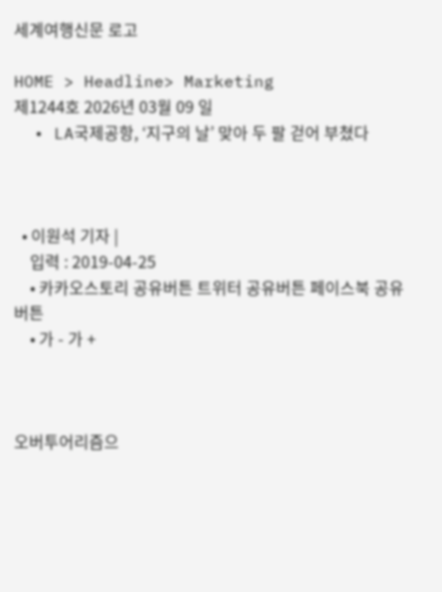세계여행신문 로고

HOME > Headline> Marketing
제1244호 2026년 03월 09 일
  • LA국제공항, ‘지구의 날’ 맞아 두 팔 걷어 부쳤다



  • 이원석 기자 |
    입력 : 2019-04-25
    • 카카오스토리 공유버튼 트위터 공유버튼 페이스북 공유버튼
    • 가 - 가 +



오버투어리즘으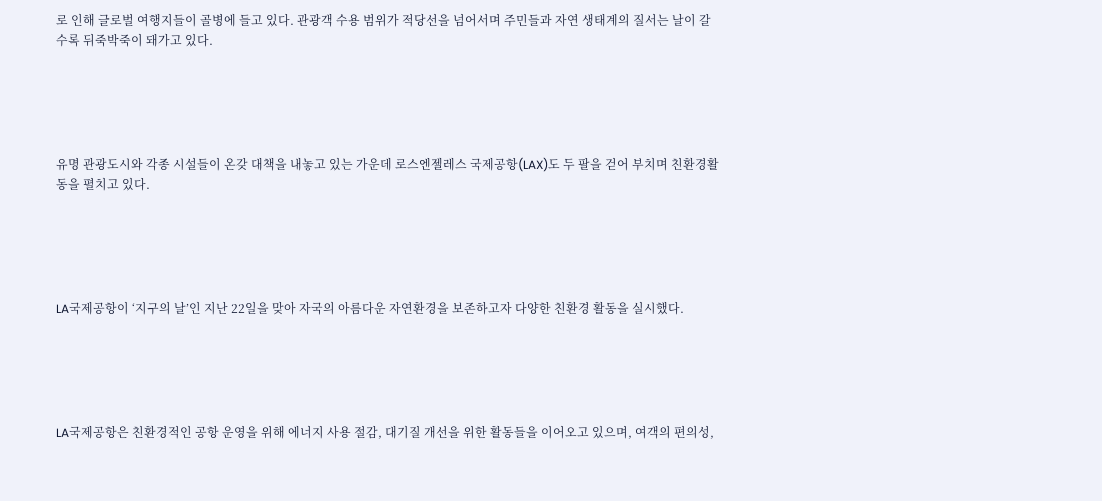로 인해 글로벌 여행지들이 골병에 들고 있다. 관광객 수용 범위가 적당선을 넘어서며 주민들과 자연 생태계의 질서는 날이 갈수록 뒤죽박죽이 돼가고 있다.





유명 관광도시와 각종 시설들이 온갖 대책을 내놓고 있는 가운데 로스엔젤레스 국제공항(LAX)도 두 팔을 걷어 부치며 친환경활동을 펼치고 있다.





LA국제공항이 ‘지구의 날’인 지난 22일을 맞아 자국의 아름다운 자연환경을 보존하고자 다양한 친환경 활동을 실시했다.





LA국제공항은 친환경적인 공항 운영을 위해 에너지 사용 절감, 대기질 개선을 위한 활동들을 이어오고 있으며, 여객의 편의성,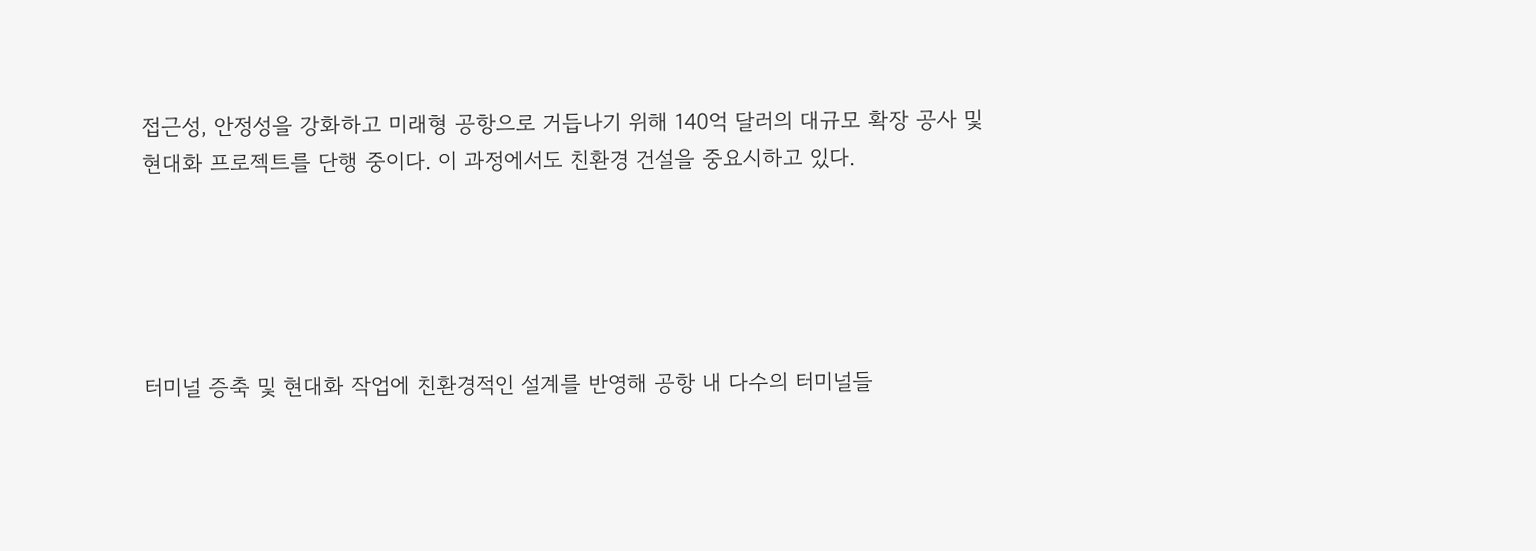접근성, 안정성을 강화하고 미래형 공항으로 거듭나기 위해 140억 달러의 대규모 확장 공사 및 현대화 프로젝트를 단행 중이다. 이 과정에서도 친환경 건설을 중요시하고 있다.





터미널 증축 및 현대화 작업에 친환경적인 설계를 반영해 공항 내 다수의 터미널들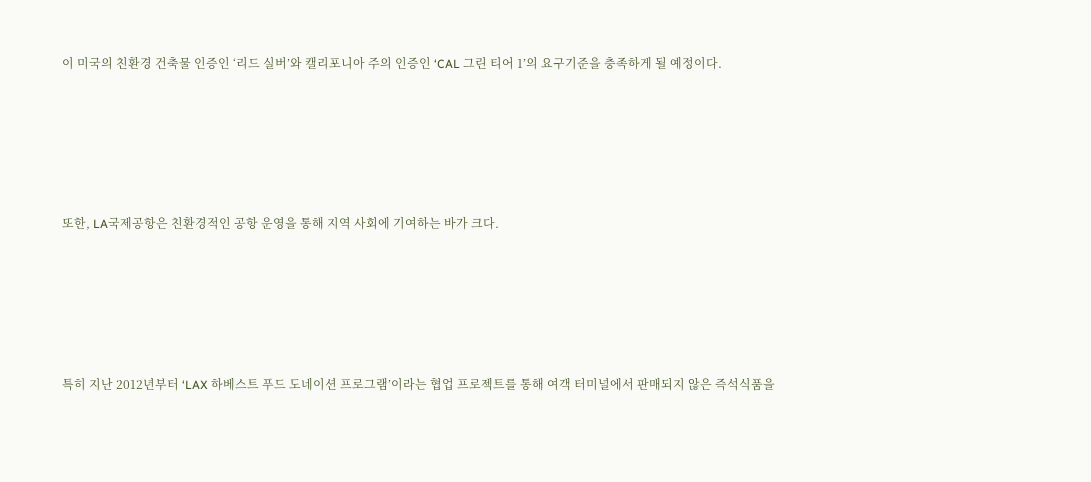이 미국의 친환경 건축물 인증인 ‘리드 실버’와 캘리포니아 주의 인증인 ‘CAL 그린 티어 1’의 요구기준을 충족하게 될 예정이다.





또한, LA국제공항은 친환경적인 공항 운영을 통해 지역 사회에 기여하는 바가 크다.





특히 지난 2012년부터 ‘LAX 하베스트 푸드 도네이션 프로그램’이라는 협업 프로젝트를 통해 여객 터미널에서 판매되지 않은 즉석식품을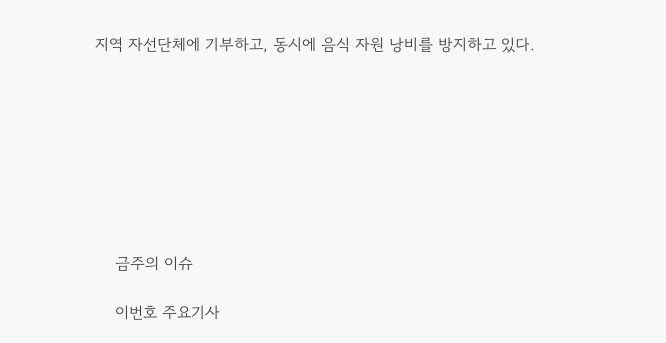지역 자선단체에 기부하고, 동시에 음식 자원 낭비를 방지하고 있다.








    금주의 이슈

    이번호 주요기사